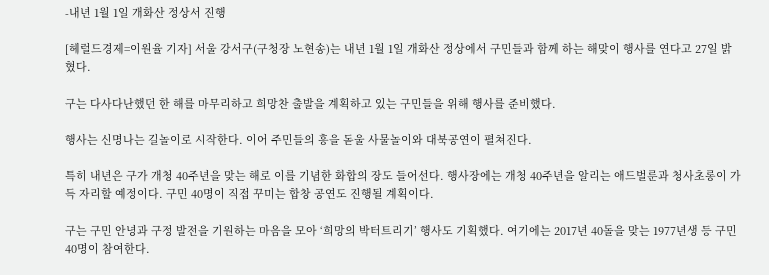-내년 1월 1일 개화산 정상서 진행

[헤럴드경제=이원율 기자] 서울 강서구(구청장 노현송)는 내년 1월 1일 개화산 정상에서 구민들과 함께 하는 해맞이 행사를 연다고 27일 밝혔다.

구는 다사다난했던 한 해를 마무리하고 희망찬 출발을 계획하고 있는 구민들을 위해 행사를 준비했다.

행사는 신명나는 길놀이로 시작한다. 이어 주민들의 흥을 돋울 사물놀이와 대북공연이 펼쳐진다.

특히 내년은 구가 개청 40주년을 맞는 해로 이를 기념한 화합의 장도 들어선다. 행사장에는 개청 40주년을 알리는 애드벌룬과 청사초롱이 가득 자리할 예정이다. 구민 40명이 직접 꾸미는 합창 공연도 진행될 계획이다.

구는 구민 안녕과 구정 발전을 기원하는 마음을 모아 ‘희망의 박터트리기’ 행사도 기획했다. 여기에는 2017년 40돌을 맞는 1977년생 등 구민 40명이 참여한다.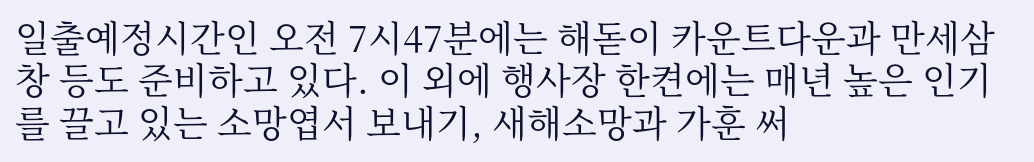일출예정시간인 오전 7시47분에는 해돋이 카운트다운과 만세삼창 등도 준비하고 있다. 이 외에 행사장 한켠에는 매년 높은 인기를 끌고 있는 소망엽서 보내기, 새해소망과 가훈 써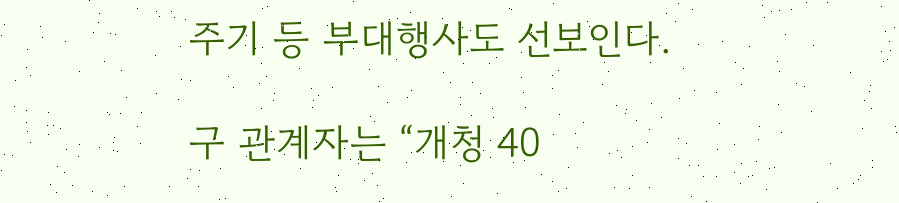주기 등 부대행사도 선보인다.

구 관계자는 “개청 40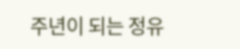주년이 되는 정유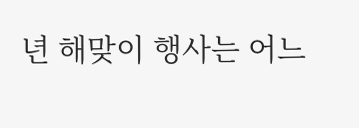년 해맞이 행사는 어느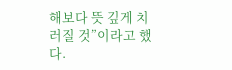해보다 뜻 깊게 치러질 것”이라고 했다.